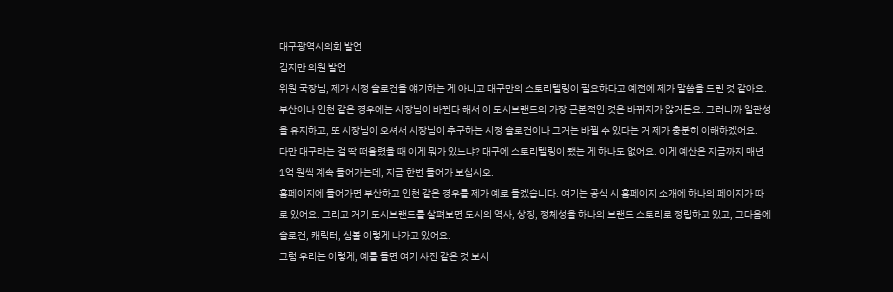대구광역시의회 발언
김지만 의원 발언
위원 국장님, 제가 시정 슬로건을 얘기하는 게 아니고 대구만의 스토리텔링이 필요하다고 예전에 제가 말씀을 드린 것 같아요. 부산이나 인천 같은 경우에는 시장님이 바뀐다 해서 이 도시브랜드의 가장 근본적인 것은 바뀌지가 않거든요. 그러니까 일관성을 유지하고, 또 시장님이 오셔서 시장님이 추구하는 시정 슬로건이나 그거는 바뀔 수 있다는 거 제가 충분히 이해하겠어요.
다만 대구라는 걸 딱 떠올렸을 때 이게 뭐가 있느냐? 대구에 스토리텔링이 됐는 게 하나도 없어요. 이게 예산은 지금까지 매년 1억 원씩 계속 들어가는데, 지금 한번 들어가 보십시오.
홈페이지에 들어가면 부산하고 인천 같은 경우를 제가 예로 들겠습니다. 여기는 공식 시 홈페이지 소개에 하나의 페이지가 따로 있어요. 그리고 거기 도시브랜드를 살펴보면 도시의 역사, 상징, 정체성을 하나의 브랜드 스토리로 정립하고 있고, 그다음에 슬로건, 캐릭터, 심볼 이렇게 나가고 있어요.
그럼 우리는 이렇게, 예를 들면 여기 사진 같은 것 보시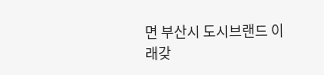면 부산시 도시브랜드 이래갖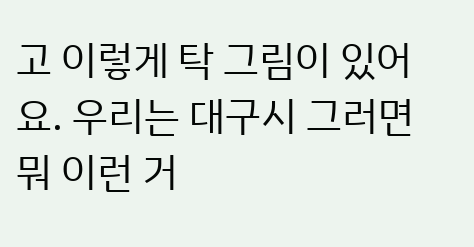고 이렇게 탁 그림이 있어요. 우리는 대구시 그러면 뭐 이런 거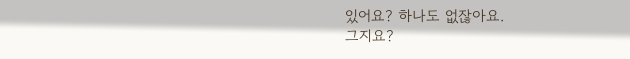있어요? 하나도 없잖아요.
그지요?